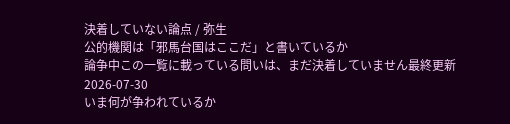決着していない論点 / 弥生
公的機関は「邪馬台国はここだ」と書いているか
論争中この一覧に載っている問いは、まだ決着していません最終更新 2026-07-30
いま何が争われているか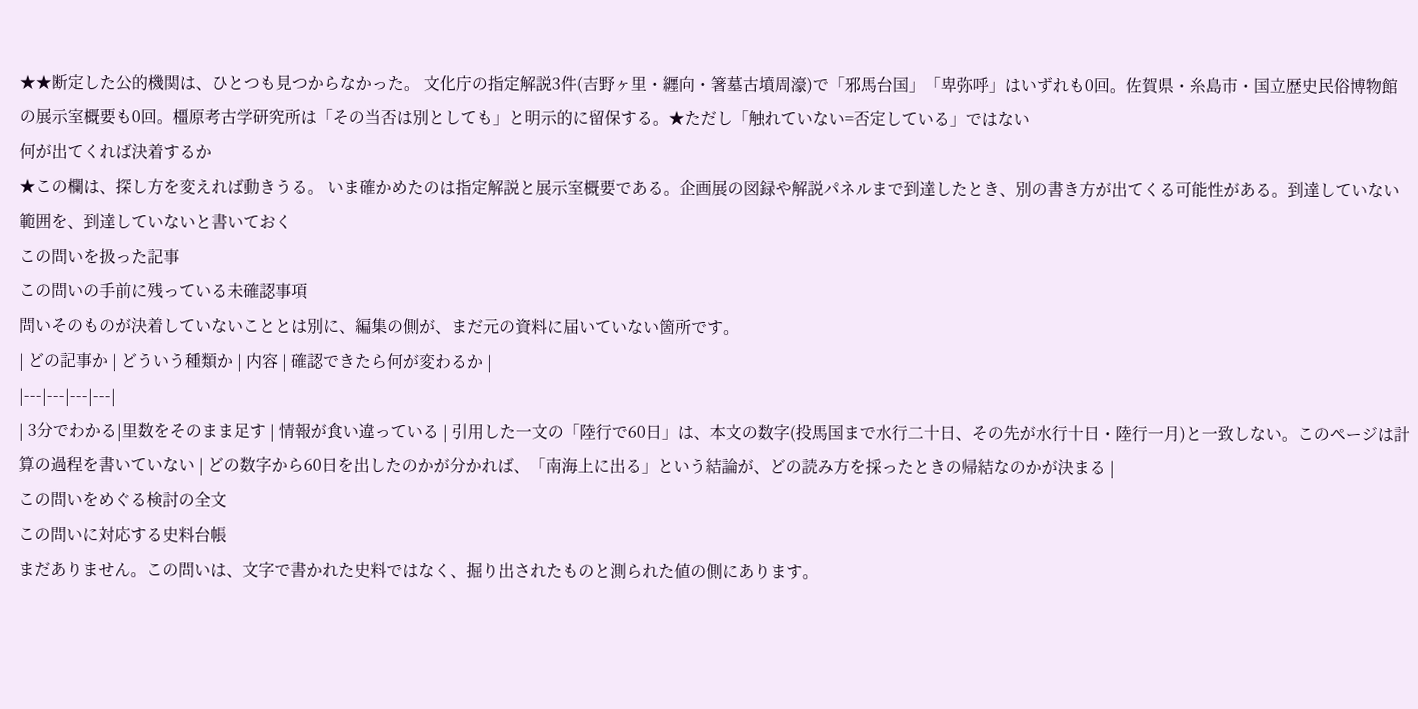★★断定した公的機関は、ひとつも見つからなかった。 文化庁の指定解説3件(吉野ヶ里・纒向・箸墓古墳周濠)で「邪馬台国」「卑弥呼」はいずれも0回。佐賀県・糸島市・国立歴史民俗博物館の展示室概要も0回。橿原考古学研究所は「その当否は別としても」と明示的に留保する。★ただし「触れていない=否定している」ではない
何が出てくれば決着するか
★この欄は、探し方を変えれば動きうる。 いま確かめたのは指定解説と展示室概要である。企画展の図録や解説パネルまで到達したとき、別の書き方が出てくる可能性がある。到達していない範囲を、到達していないと書いておく
この問いを扱った記事
この問いの手前に残っている未確認事項
問いそのものが決着していないこととは別に、編集の側が、まだ元の資料に届いていない箇所です。
| どの記事か | どういう種類か | 内容 | 確認できたら何が変わるか |
|---|---|---|---|
| 3分でわかる|里数をそのまま足す | 情報が食い違っている | 引用した一文の「陸行で60日」は、本文の数字(投馬国まで水行二十日、その先が水行十日・陸行一月)と一致しない。このページは計算の過程を書いていない | どの数字から60日を出したのかが分かれば、「南海上に出る」という結論が、どの読み方を採ったときの帰結なのかが決まる |
この問いをめぐる検討の全文
この問いに対応する史料台帳
まだありません。この問いは、文字で書かれた史料ではなく、掘り出されたものと測られた値の側にあります。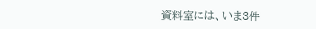資料室には、いま3件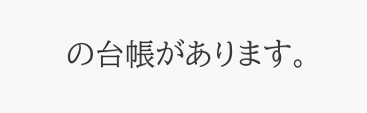の台帳があります。